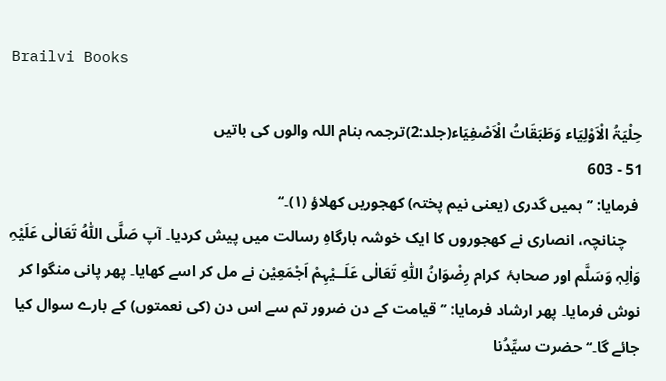Brailvi Books

حِلْیَۃُ الْاَوْلِیَاء وَطَبَقَاتُ الْاَصْفِیَاء(جلد:2)ترجمہ بنام اللہ والوں کی باتیں
51 - 603
 فرمایا: ’’ہمیں گدری (یعنی نیم پختہ) کھجوریں کھلاؤ (۱)۔‘‘
    چنانچہ، انصاری نے کھجوروں کا ایک خوشہ بارگاہِ رسالت میں پیش کردیا۔ آپ صَلَّی اللّٰہُ تَعَالٰی عَلَیْہِ وَاٰلِہٖ وَسَلَّم اور صحابۂ  کرام رِضْوَانُ اللّٰہِ تَعَالٰی عَلَــیْہِمْ اَجْمَعِیْن نے مل کر اسے کھایا۔ پھر پانی منگوا کر نوش فرمایا۔ پھر ارشاد فرمایا: ’’قیامت کے دن ضرور تم سے اس دن (کی نعمتوں) کے بارے سوال کیا جائے گا۔‘‘ حضرت سیِّدُنا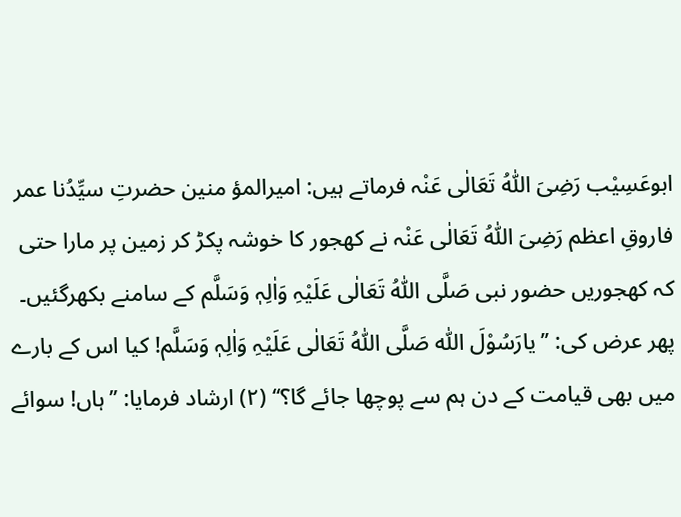ابوعَسِیْب رَضِیَ اللّٰہُ تَعَالٰی عَنْہ فرماتے ہیں: امیرالمؤ منین حضرتِ سیِّدُنا عمر فاروقِ اعظم رَضِیَ اللّٰہُ تَعَالٰی عَنْہ نے کھجور کا خوشہ پکڑ کر زمین پر مارا حتی کہ کھجوریں حضور نبی صَلَّی اللّٰہُ تَعَالٰی عَلَیْہِ وَاٰلِہٖ وَسَلَّم کے سامنے بکھرگئیں۔ پھر عرض کی: ’’یارَسُوْلَ اللّٰہ صَلَّی اللّٰہُ تَعَالٰی عَلَیْہِ وَاٰلِہٖ وَسَلَّم! کیا اس کے بارے میں بھی قیامت کے دن ہم سے پوچھا جائے گا؟‘‘ (۲) ارشاد فرمایا: ’’ہاں! سوائے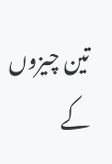تین چیزوں کے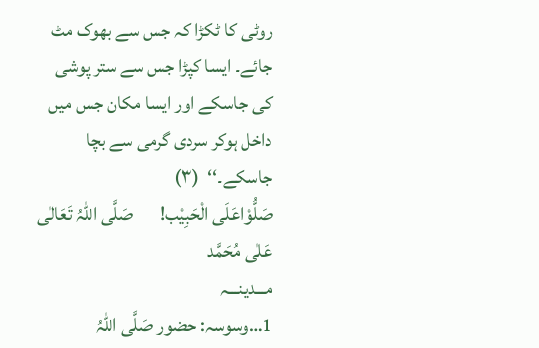روٹی کا ٹکڑا کہ جس سے بھوک مٹ جائے۔ ایسا کپڑا جس سے ستر پوشی کی جاسکے اور ایسا مکان جس میں داخل ہوکر سردی گرمی سے بچا جاسکے۔‘‘  (۳)
صَلُّوْاعَلَی الْحَبِیْب!       صَلَّی اللّٰہُ تَعَالٰی عَلٰی مُحَمَّد
مـــدینـــہ
1…وسوسہ: حضور صَلَّی اللّٰہُ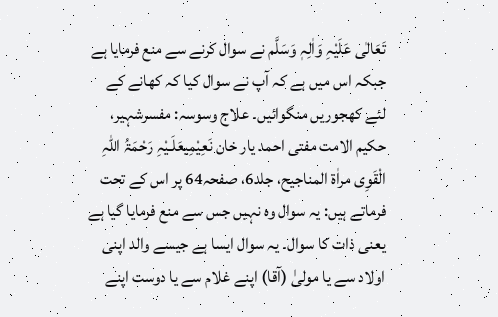تَعَالٰی عَلَیْہِ وَاٰلِہٖ وَسَلَّم نے سوال کرنے سے منع فرمایا ہے جبکہ اس میں ہے کہ آپ نے سوال کیا کہ کھانے کے لئے کھجوریں منگوائیں۔ علاج وسوسہ: مفسرشہیر، حکیم الامت مفتی احمد یار خان نَعِیْمِیعَلَـیْہِ رَحْمَۃُ اللّٰہِ الْقَوِی مراٰۃ المناجیح، جلد6، صفحہ64 پر اس کے تحت فرماتے ہیں: یہ سوال وہ نہیں جس سے منع فرمایا گیا ہے یعنی ذات کا سوال۔ یہ سوال ایسا ہے جیسے والد اپنی اولاد سے یا مولیٰ (آقا) اپنے غلام سے یا دوست اپنے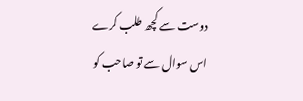دوست سے کچھ طلب کرے اس سوال سے تو صاحب کو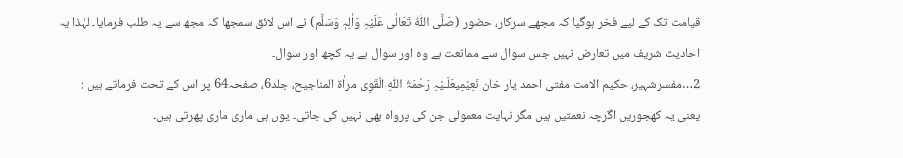قیامت تک کے لیے فخر ہوگیا کہ مجھے سرکار، حضور (صَلَّی اللّٰہُ تَعَالٰی عَلَیْہِ وَاٰلِہٖ وَسَلَّم) نے اس لائق سمجھا کہ مجھ سے یہ طلب فرمایا۔ لہٰذا یہ احادیث شریف میں تعارض نہیں جس سوال سے ممانعت ہے وہ اور سوال ہے یہ کچھ اور سوال۔
2…مفسرشہیر، حکیم الامت مفتی احمد یار خان نَعِیْمِیعَلَـیْہِ رَحْمَۃُ اللّٰہِ الْقَوِی مراٰۃ المناجیح، جلد6، صفحہ64 پر اس کے تحت فرماتے ہیں : یعنی یہ کھجوریں اگرچہ نعمتیں ہیں مگر نہایت معمولی جن کی پرواہ بھی نہیں کی جاتی۔ یوں ہی ماری ماری پھرتی ہیں۔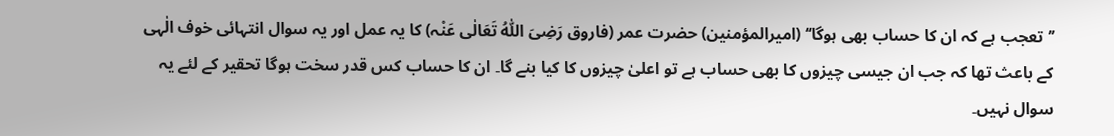’’تعجب ہے کہ ان کا حساب بھی ہوگا‘‘ (امیرالمؤمنین) حضرت عمر (فاروق رَضِیَ اللّٰہُ تَعَالٰی عَنْہ) کا یہ عمل اور یہ سوال انتہائی خوف الٰہی کے باعث تھا کہ جب ان جیسی چیزوں کا بھی حساب ہے تو اعلیٰ چیزوں کا کیا بنے گا۔ ان کا حساب کس قدر سخت ہوگا تحقیر کے لئے یہ سوال نہیں۔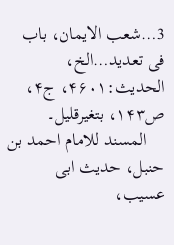3…شعب الایمان، باب فی تعدید…الخ، الحدیث:۴۶۰۱، ج۴، ص۱۴۳، بتغیرقلیل۔
    المسند للامام احمد بن حنبل، حدیث ابی عسیب،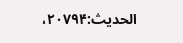الحدیث:۲۰۷۹۴،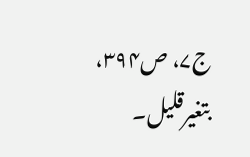ج۷، ص۳۹۴، بتغیرقلیل۔